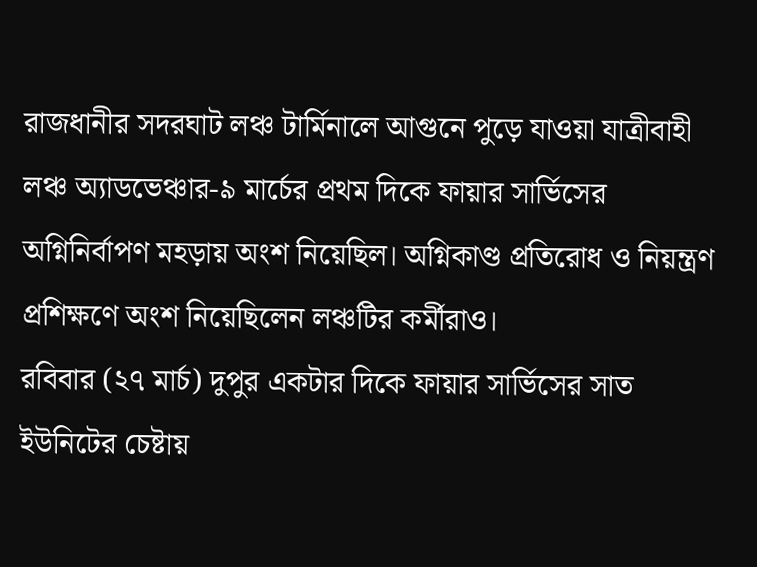রাজধানীর সদরঘাট লঞ্চ টার্মিনালে আগুনে পুড়ে যাওয়া যাত্রীবাহী লঞ্চ অ্যাডভেঞ্চার-৯ মার্চের প্রথম দিকে ফায়ার সার্ভিসের অগ্নিনির্বাপণ মহড়ায় অংশ নিয়েছিল। অগ্নিকাণ্ড প্রতিরোধ ও নিয়ন্ত্রণ প্রশিক্ষণে অংশ নিয়েছিলেন লঞ্চটির কর্মীরাও।
রবিবার (২৭ মার্চ) দুপুর একটার দিকে ফায়ার সার্ভিসের সাত ইউনিটের চেষ্টায়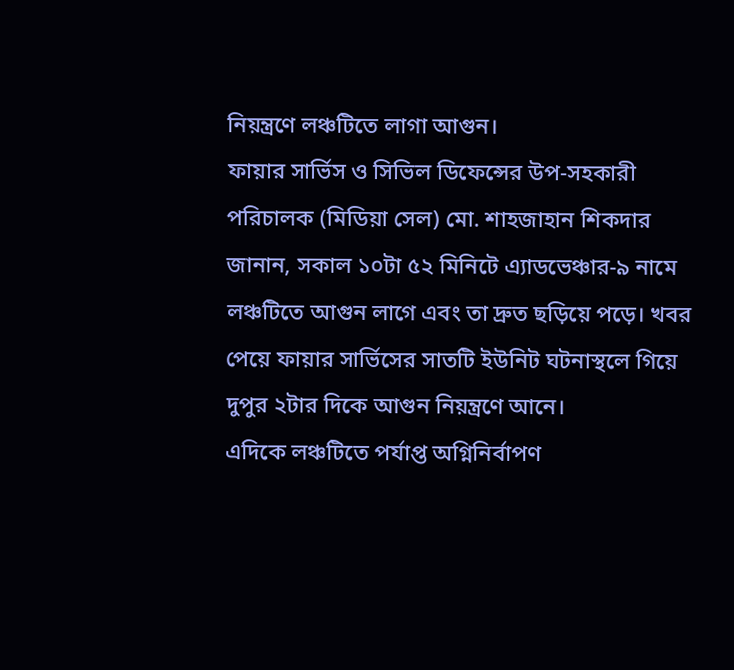নিয়ন্ত্রণে লঞ্চটিতে লাগা আগুন।
ফায়ার সার্ভিস ও সিভিল ডিফেন্সের উপ-সহকারী পরিচালক (মিডিয়া সেল) মো. শাহজাহান শিকদার জানান, সকাল ১০টা ৫২ মিনিটে এ্যাডভেঞ্চার-৯ নামে লঞ্চটিতে আগুন লাগে এবং তা দ্রুত ছড়িয়ে পড়ে। খবর পেয়ে ফায়ার সার্ভিসের সাতটি ইউনিট ঘটনাস্থলে গিয়ে দুপুর ২টার দিকে আগুন নিয়ন্ত্রণে আনে।
এদিকে লঞ্চটিতে পর্যাপ্ত অগ্নিনির্বাপণ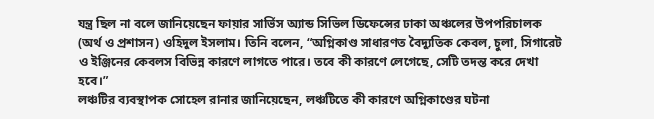যন্ত্র ছিল না বলে জানিয়েছেন ফায়ার সার্ভিস অ্যান্ড সিভিল ডিফেন্সের ঢাকা অঞ্চলের উপপরিচালক (অর্থ ও প্রশাসন) ওহিদুল ইসলাম। তিনি বলেন, “অগ্নিকাণ্ড সাধারণত বৈদ্যুতিক কেবল, চুলা, সিগারেট ও ইঞ্জিনের কেবলস বিভিন্ন কারণে লাগতে পারে। তবে কী কারণে লেগেছে, সেটি তদন্ত করে দেখা হবে।”
লঞ্চটির ব্যবস্থাপক সোহেল রানার জানিয়েছেন, লঞ্চটিতে কী কারণে অগ্নিকাণ্ডের ঘটনা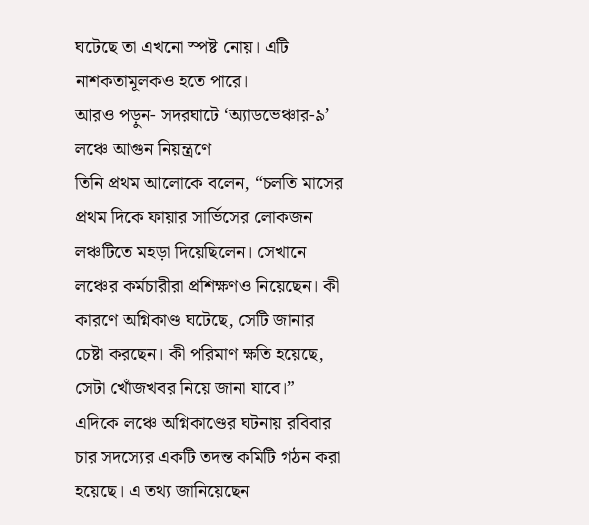ঘটেছে তা এখনো স্পষ্ট নোয়। এটি নাশকতামূলকও হতে পারে।
আরও পড়ুন- সদরঘাটে ‘অ্যাডভেঞ্চার-৯’ লঞ্চে আগুন নিয়ন্ত্রণে
তিনি প্রথম আলোকে বলেন, “চলতি মাসের প্রথম দিকে ফায়ার সার্ভিসের লোকজন লঞ্চটিতে মহড়া দিয়েছিলেন। সেখানে লঞ্চের কর্মচারীরা প্রশিক্ষণও নিয়েছেন। কী কারণে অগ্নিকাণ্ড ঘটেছে, সেটি জানার চেষ্টা করছেন। কী পরিমাণ ক্ষতি হয়েছে, সেটা খোঁজখবর নিয়ে জানা যাবে।”
এদিকে লঞ্চে অগ্নিকাণ্ডের ঘটনায় রবিবার চার সদস্যের একটি তদন্ত কমিটি গঠন করা হয়েছে। এ তথ্য জানিয়েছেন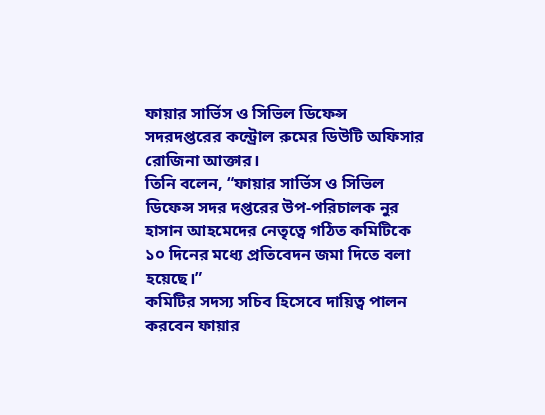ফায়ার সার্ভিস ও সিভিল ডিফেন্স সদরদপ্তরের কন্ট্রোল রুমের ডিউটি অফিসার রোজিনা আক্তার।
তিনি বলেন, “ফায়ার সার্ভিস ও সিভিল ডিফেন্স সদর দপ্তরের উপ-পরিচালক নুর হাসান আহমেদের নেতৃত্বে গঠিত কমিটিকে ১০ দিনের মধ্যে প্রতিবেদন জমা দিতে বলা হয়েছে।”
কমিটির সদস্য সচিব হিসেবে দায়িত্ব পালন করবেন ফায়ার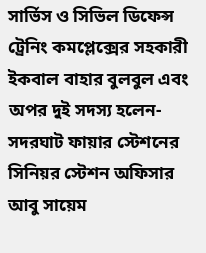সার্ভিস ও সিভিল ডিফেন্স ট্রেনিং কমপ্লেক্সের সহকারী ইকবাল বাহার বুলবুল এবং অপর দুই সদস্য হলেন- সদরঘাট ফায়ার স্টেশনের সিনিয়র স্টেশন অফিসার আবু সায়েম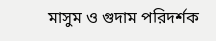মাসুম ও গুদাম পরিদর্শক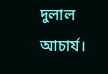দুলাল আচার্য।